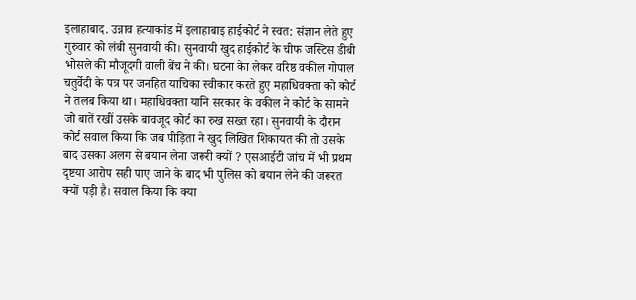इलाहाबाद. उन्नाव हत्याकांड में इलाहाबाइ हाईकोर्ट ने स्वत: संज्ञान लेते हुए गुरुवार को लंबी सुनवायी की। सुनवायी खुद हाईकोर्ट के चीफ जस्टिस डीबी भोसले की मौजूदगी वाली बेंच ने की। घटना केा लेकर वरिष्ठ वकील गोपाल चतुर्वेदी के पत्र पर जनहित याचिका स्वीकार करते हुए महाधिवक्ता को कोर्ट ने तलब किया था। महाधिवक्ता यानि सरकार के वकील ने कोर्ट के सामने जो बातें रखीं उसके बावजूद कोर्ट का रुख सख्त रहा। सुनवायी के दौरान कोर्ट सवाल किया कि जब पीड़िता ने खुद लिखित शिकायत की तो उसके बाद उसका अलग से बयान लेना जरूरी क्यों ? एसआईटी जांच में भी प्रथम दृष्टया आरोप सही पाए जाने के बाद भी पुलिस को बयान लेने की जरूरत क्यों पड़ी है। सवाल किया कि क्या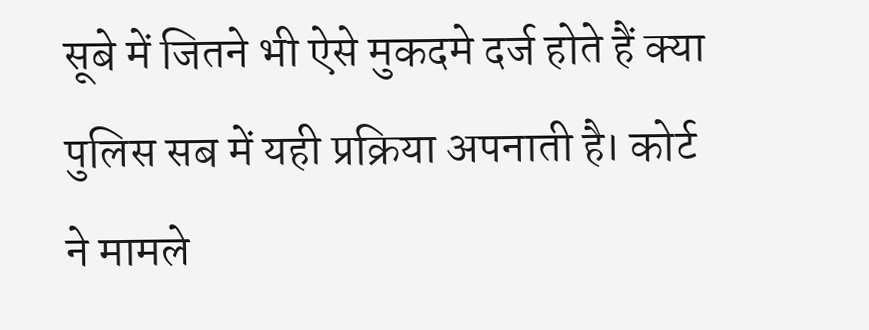सूबे में जितने भी ऐसे मुकदमे दर्ज होते हैं क्या पुलिस सब में यही प्रक्रिया अपनाती है। कोर्ट ने मामले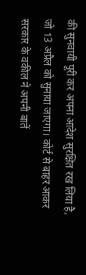की सुनवायी पूरी कर अपना आदेश सुरक्षित रख लिया है, जो 13 अप्रैल को सुनाया जाएगा। कोर्ट से बाहर आकर सरकार के वकील ने अपनी बातें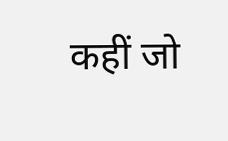कहीं जो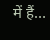में हैं…